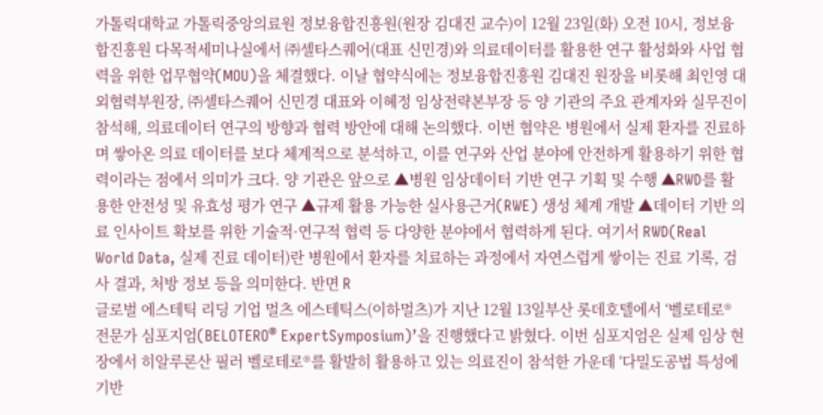가톨릭대학교 가톨릭중앙의료원 정보융합진흥원(원장 김대진 교수)이 12월 23일(화) 오전 10시, 정보융합진흥원 다목적세미나실에서 ㈜셀타스퀘어(대표 신민경)와 의료데이터를 활용한 연구 활성화와 사업 협력을 위한 업무협약(MOU)을 체결했다. 이날 협약식에는 정보융합진흥원 김대진 원장을 비롯해 최인영 대외협력부원장, ㈜셀타스퀘어 신민경 대표와 이혜정 임상전략본부장 등 양 기관의 주요 관계자와 실무진이 참석해, 의료데이터 연구의 방향과 협력 방안에 대해 논의했다. 이번 협약은 병원에서 실제 환자를 진료하며 쌓아온 의료 데이터를 보다 체계적으로 분석하고, 이를 연구와 산업 분야에 안전하게 활용하기 위한 협력이라는 점에서 의미가 크다. 양 기관은 앞으로 ▲병원 임상데이터 기반 연구 기획 및 수행 ▲RWD를 활용한 안전성 및 유효성 평가 연구 ▲규제 활용 가능한 실사용근거(RWE) 생성 체계 개발 ▲데이터 기반 의료 인사이트 확보를 위한 기술적·연구적 협력 등 다양한 분야에서 협력하게 된다. 여기서 RWD(Real World Data, 실제 진료 데이터)란 병원에서 환자를 치료하는 과정에서 자연스럽게 쌓이는 진료 기록, 검사 결과, 처방 정보 등을 의미한다. 반면 R
글로벌 에스테틱 리딩 기업 멀츠 에스테틱스(이하멀츠)가 지난 12월 13일부산 롯데호텔에서 ‘벨로테로® 전문가 심포지엄(BELOTERO® ExpertSymposium)’을 진행했다고 밝혔다. 이번 심포지엄은 실제 임상 현장에서 히알루론산 필러 벨로테로®를 활발히 활용하고 있는 의료진이 참석한 가운데 ‘다밀도공법 특성에 기반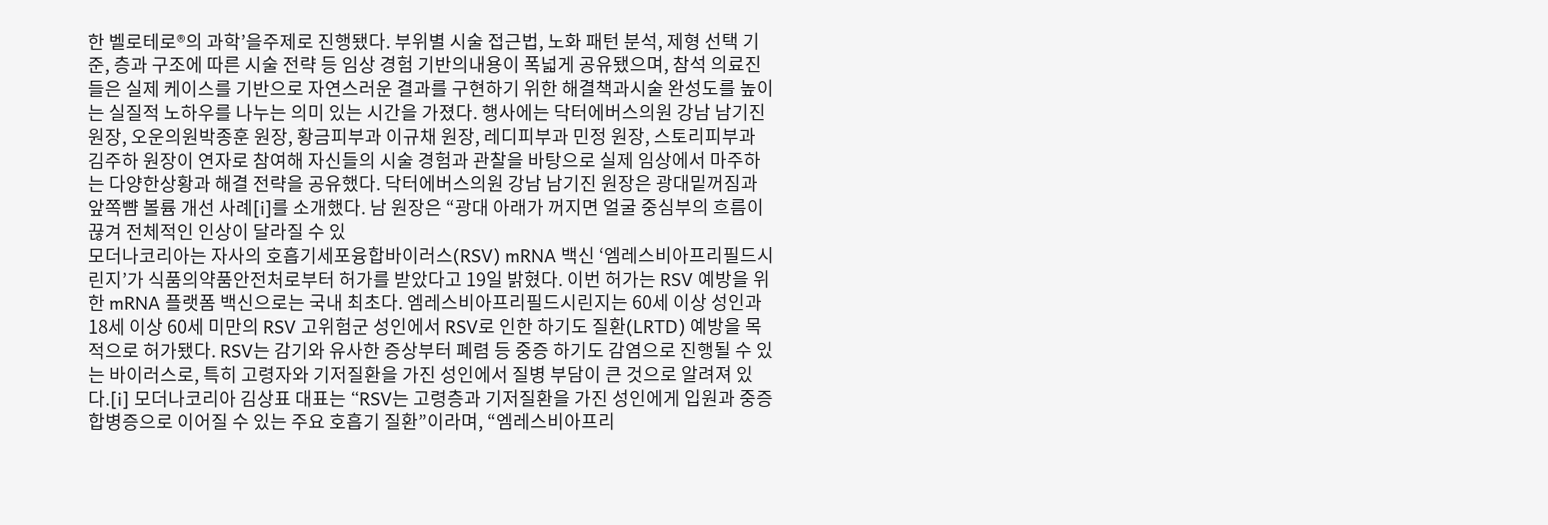한 벨로테로®의 과학’을주제로 진행됐다. 부위별 시술 접근법, 노화 패턴 분석, 제형 선택 기준, 층과 구조에 따른 시술 전략 등 임상 경험 기반의내용이 폭넓게 공유됐으며, 참석 의료진들은 실제 케이스를 기반으로 자연스러운 결과를 구현하기 위한 해결책과시술 완성도를 높이는 실질적 노하우를 나누는 의미 있는 시간을 가졌다. 행사에는 닥터에버스의원 강남 남기진 원장, 오운의원박종훈 원장, 황금피부과 이규채 원장, 레디피부과 민정 원장, 스토리피부과 김주하 원장이 연자로 참여해 자신들의 시술 경험과 관찰을 바탕으로 실제 임상에서 마주하는 다양한상황과 해결 전략을 공유했다. 닥터에버스의원 강남 남기진 원장은 광대밑꺼짐과 앞쪽뺨 볼륨 개선 사례[i]를 소개했다. 남 원장은 “광대 아래가 꺼지면 얼굴 중심부의 흐름이 끊겨 전체적인 인상이 달라질 수 있
모더나코리아는 자사의 호흡기세포융합바이러스(RSV) mRNA 백신 ‘엠레스비아프리필드시린지’가 식품의약품안전처로부터 허가를 받았다고 19일 밝혔다. 이번 허가는 RSV 예방을 위한 mRNA 플랫폼 백신으로는 국내 최초다. 엠레스비아프리필드시린지는 60세 이상 성인과 18세 이상 60세 미만의 RSV 고위험군 성인에서 RSV로 인한 하기도 질환(LRTD) 예방을 목적으로 허가됐다. RSV는 감기와 유사한 증상부터 폐렴 등 중증 하기도 감염으로 진행될 수 있는 바이러스로, 특히 고령자와 기저질환을 가진 성인에서 질병 부담이 큰 것으로 알려져 있다.[i] 모더나코리아 김상표 대표는 “RSV는 고령층과 기저질환을 가진 성인에게 입원과 중증 합병증으로 이어질 수 있는 주요 호흡기 질환”이라며, “엠레스비아프리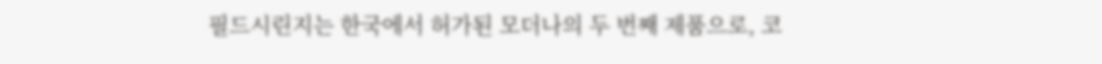필드시린지는 한국에서 허가된 모더나의 두 번째 제품으로, 코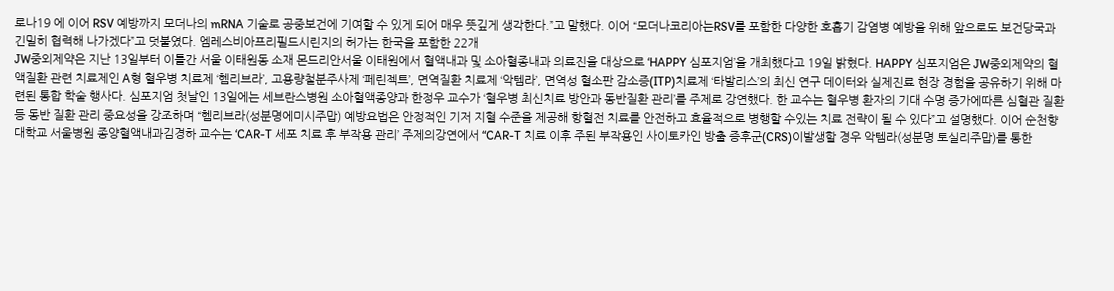로나19 에 이어 RSV 예방까지 모더나의 mRNA 기술로 공중보건에 기여할 수 있게 되어 매우 뜻깊게 생각한다.”고 말했다. 이어 “모더나코리아는RSV를 포함한 다양한 호흡기 감염병 예방을 위해 앞으로도 보건당국과 긴밀히 협력해 나가겠다”고 덧붙였다. 엠레스비아프리필드시린지의 허가는 한국을 포함한 22개
JW중외제약은 지난 13일부터 이틀간 서울 이태원동 소재 몬드리안서울 이태원에서 혈액내과 및 소아혈종내과 의료진을 대상으로 ‘HAPPY 심포지엄’을 개최했다고 19일 밝혔다. HAPPY 심포지엄은 JW중외제약의 혈액질환 관련 치료제인 A형 혈우병 치료제 ‘헴리브라’, 고용량철분주사제 ‘페린젝트’, 면역질환 치료제 ‘악템라’, 면역성 혈소판 감소증(ITP)치료제 ‘타발리스’의 최신 연구 데이터와 실제진료 현장 경험을 공유하기 위해 마련된 통합 학술 행사다. 심포지엄 첫날인 13일에는 세브란스병원 소아혈액종양과 한정우 교수가 ‘혈우병 최신치료 방안과 동반질환 관리’를 주제로 강연했다. 한 교수는 혈우병 환자의 기대 수명 증가에따른 심혈관 질환 등 동반 질환 관리 중요성을 강조하며 “헴리브라(성분명에미시주맙) 예방요법은 안정적인 기저 지혈 수준을 제공해 항혈전 치료를 안전하고 효율적으로 병행할 수있는 치료 전략이 될 수 있다”고 설명했다. 이어 순천향대학교 서울병원 종양혈액내과김경하 교수는 ‘CAR-T 세포 치료 후 부작용 관리’ 주제의강연에서 “CAR-T 치료 이후 주된 부작용인 사이토카인 방출 증후군(CRS)이발생할 경우 악템라(성분명 토실리주맙)를 통한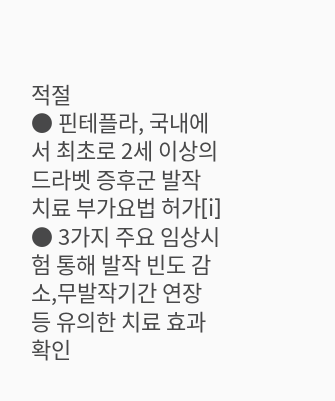적절
● 핀테플라, 국내에서 최초로 2세 이상의 드라벳 증후군 발작 치료 부가요법 허가[i] ● 3가지 주요 임상시험 통해 발작 빈도 감소,무발작기간 연장 등 유의한 치료 효과 확인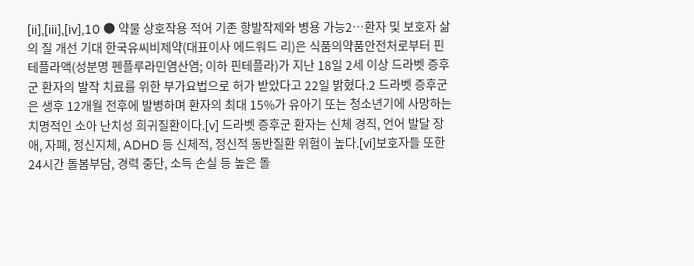[ii],[iii],[iv],10 ● 약물 상호작용 적어 기존 항발작제와 병용 가능2…환자 및 보호자 삶의 질 개선 기대 한국유씨비제약(대표이사 에드워드 리)은 식품의약품안전처로부터 핀테플라액(성분명 펜플루라민염산염; 이하 핀테플라)가 지난 18일 2세 이상 드라벳 증후군 환자의 발작 치료를 위한 부가요법으로 허가 받았다고 22일 밝혔다.2 드라벳 증후군은 생후 12개월 전후에 발병하며 환자의 최대 15%가 유아기 또는 청소년기에 사망하는 치명적인 소아 난치성 희귀질환이다.[v] 드라벳 증후군 환자는 신체 경직, 언어 발달 장애, 자폐, 정신지체, ADHD 등 신체적, 정신적 동반질환 위험이 높다.[vi]보호자들 또한 24시간 돌봄부담, 경력 중단, 소득 손실 등 높은 돌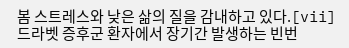봄 스트레스와 낮은 삶의 질을 감내하고 있다.[vii] 드라벳 증후군 환자에서 장기간 발생하는 빈번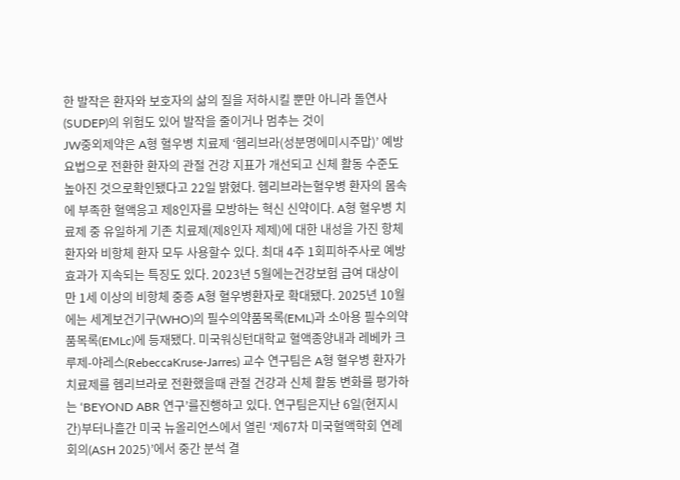한 발작은 환자와 보호자의 삶의 질을 저하시킬 뿐만 아니라 돌연사(SUDEP)의 위험도 있어 발작을 줄이거나 멈추는 것이
JW중외제약은 A형 혈우병 치료제 ‘헴리브라(성분명에미시주맙)’ 예방요법으로 전환한 환자의 관절 건강 지표가 개선되고 신체 활동 수준도 높아진 것으로확인됐다고 22일 밝혔다. 헴리브라는혈우병 환자의 몸속에 부족한 혈액응고 제8인자를 모방하는 혁신 신약이다. A형 혈우병 치료제 중 유일하게 기존 치료제(제8인자 제제)에 대한 내성을 가진 항체 환자와 비항체 환자 모두 사용할수 있다. 최대 4주 1회피하주사로 예방 효과가 지속되는 특징도 있다. 2023년 5월에는건강보험 급여 대상이 만 1세 이상의 비항체 중증 A형 혈우병환자로 확대됐다. 2025년 10월에는 세계보건기구(WHO)의 필수의약품목록(EML)과 소아용 필수의약품목록(EMLc)에 등재됐다. 미국워싱턴대학교 혈액종양내과 레베카 크루제-야레스(RebeccaKruse-Jarres) 교수 연구팀은 A형 혈우병 환자가 치료제를 헴리브라로 전환했을때 관절 건강과 신체 활동 변화를 평가하는 ‘BEYOND ABR 연구’를진행하고 있다. 연구팀은지난 6일(현지시간)부터나흘간 미국 뉴올리언스에서 열린 ‘제67차 미국혈액학회 연례회의(ASH 2025)’에서 중간 분석 결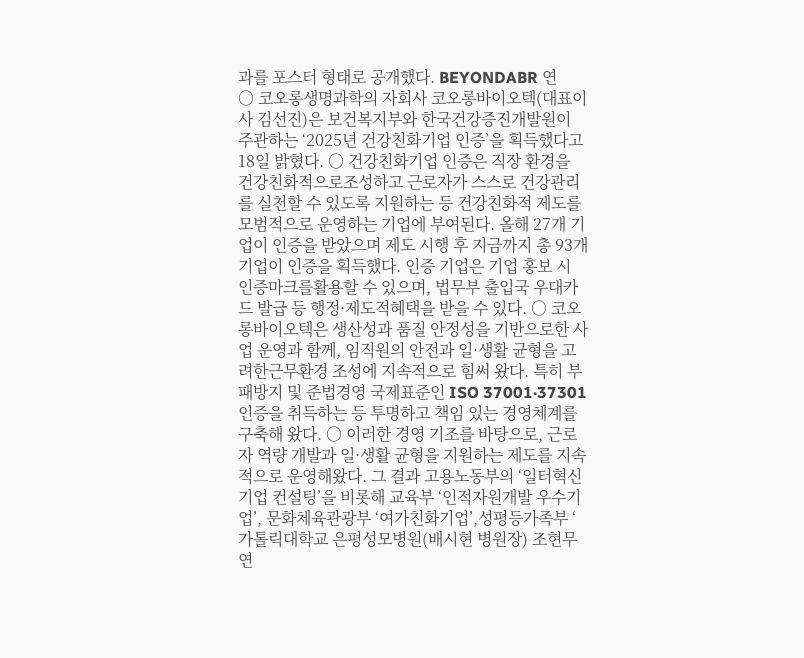과를 포스터 형태로 공개했다. BEYONDABR 연
○ 코오롱생명과학의 자회사 코오롱바이오텍(대표이사 김선진)은 보건복지부와 한국건강증진개발원이 주관하는 ‘2025년 건강친화기업 인증’을 획득했다고 18일 밝혔다. ○ 건강친화기업 인증은 직장 환경을 건강친화적으로조성하고 근로자가 스스로 건강관리를 실천할 수 있도록 지원하는 등 건강친화적 제도를 모범적으로 운영하는 기업에 부여된다. 올해 27개 기업이 인증을 받았으며 제도 시행 후 지금까지 총 93개 기업이 인증을 획득했다. 인증 기업은 기업 홍보 시 인증마크를활용할 수 있으며, 법무부 출입국 우대카드 발급 등 행정·제도적혜택을 받을 수 있다. ○ 코오롱바이오텍은 생산성과 품질 안정성을 기반으로한 사업 운영과 함께, 임직원의 안전과 일·생활 균형을 고려한근무환경 조성에 지속적으로 힘써 왔다. 특히 부패방지 및 준법경영 국제표준인 ISO 37001·37301 인증을 취득하는 등 투명하고 책임 있는 경영체계를 구축해 왔다. ○ 이러한 경영 기조를 바탕으로, 근로자 역량 개발과 일·생활 균형을 지원하는 제도를 지속적으로 운영해왔다. 그 결과 고용노동부의 ‘일터혁신 기업 컨설팅’을 비롯해 교육부 ‘인적자원개발 우수기업’, 문화체육관광부 ‘여가친화기업’,성평등가족부 ‘
가톨릭대학교 은평성모병원(배시현 병원장) 조현무 연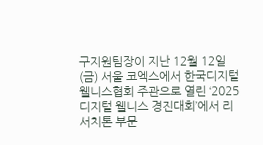구지원팀장이 지난 12월 12일(금) 서울 코엑스에서 한국디지털웰니스협회 주관으로 열린 ‘2025 디지털 웰니스 경진대회’에서 리서치톤 부문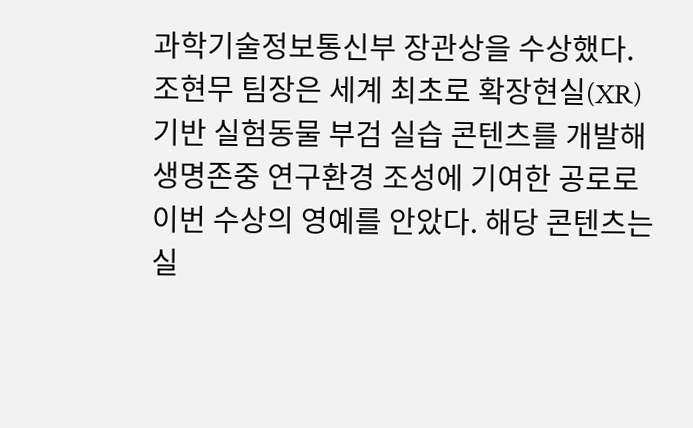과학기술정보통신부 장관상을 수상했다. 조현무 팀장은 세계 최초로 확장현실(XR) 기반 실험동물 부검 실습 콘텐츠를 개발해 생명존중 연구환경 조성에 기여한 공로로 이번 수상의 영예를 안았다. 해당 콘텐츠는 실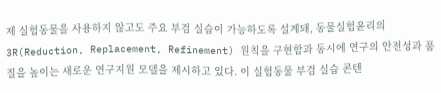제 실험동물을 사용하지 않고도 주요 부검 실습이 가능하도록 설계돼, 동물실험윤리의 3R(Reduction, Replacement, Refinement) 원칙을 구현함과 동시에 연구의 안전성과 품질을 높이는 새로운 연구지원 모델을 제시하고 있다. 이 실험동물 부검 실습 콘텐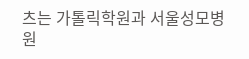츠는 가톨릭학원과 서울성모병원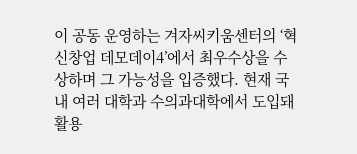이 공동 운영하는 겨자씨키움센터의 ‘혁신창업 데모데이4’에서 최우수상을 수상하며 그 가능성을 입증했다. 현재 국내 여러 대학과 수의과대학에서 도입돼 활용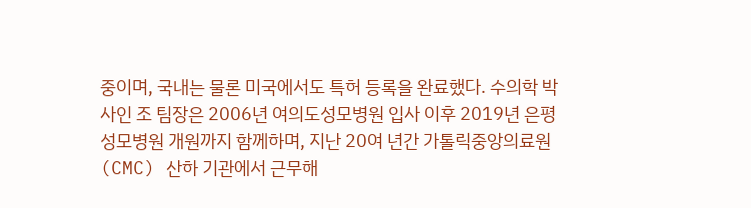중이며, 국내는 물론 미국에서도 특허 등록을 완료했다. 수의학 박사인 조 팀장은 2006년 여의도성모병원 입사 이후 2019년 은평성모병원 개원까지 함께하며, 지난 20여 년간 가톨릭중앙의료원(CMC) 산하 기관에서 근무해